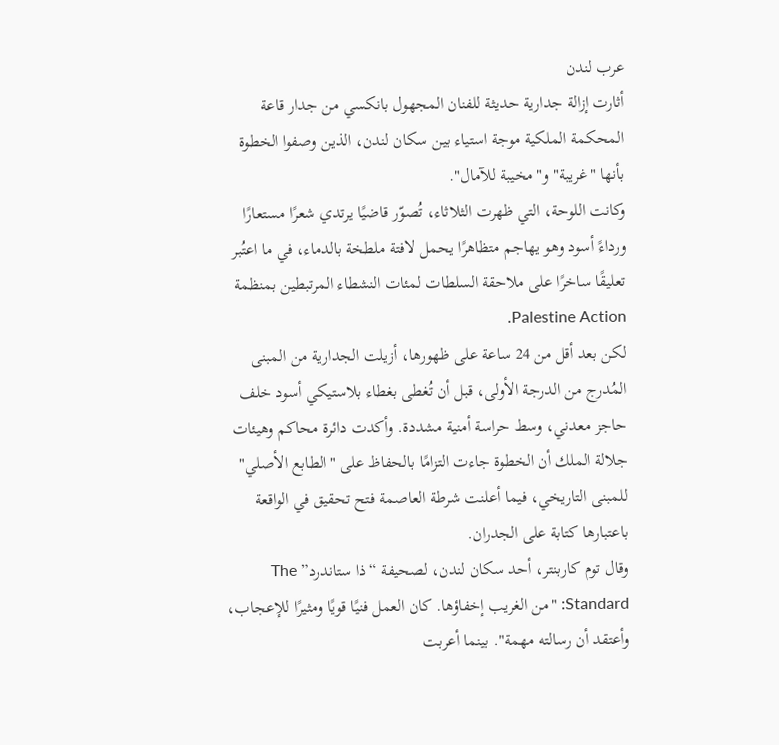عرب لندن
أثارت إزالة جدارية حديثة للفنان المجهول بانكسي من جدار قاعة المحكمة الملكية موجة استياء بين سكان لندن، الذين وصفوا الخطوة بأنها "غريبة" و"مخيبة للآمال".
وكانت اللوحة، التي ظهرت الثلاثاء، تُصوّر قاضيًا يرتدي شعرًا مستعارًا ورداءً أسود وهو يهاجم متظاهرًا يحمل لافتة ملطخة بالدماء، في ما اعتُبر تعليقًا ساخرًا على ملاحقة السلطات لمئات النشطاء المرتبطين بمنظمة Palestine Action.
لكن بعد أقل من 24 ساعة على ظهورها، أزيلت الجدارية من المبنى المُدرج من الدرجة الأولى، قبل أن تُغطى بغطاء بلاستيكي أسود خلف حاجز معدني، وسط حراسة أمنية مشددة. وأكدت دائرة محاكم وهيئات جلالة الملك أن الخطوة جاءت التزامًا بالحفاظ على "الطابع الأصلي" للمبنى التاريخي، فيما أعلنت شرطة العاصمة فتح تحقيق في الواقعة باعتبارها كتابة على الجدران.
وقال توم كاربنتر، أحد سكان لندن، لصحيفة “ذا ستاندرد” The Standard: "من الغريب إخفاؤها. كان العمل فنيًا قويًا ومثيرًا للإعجاب، وأعتقد أن رسالته مهمة". بينما أعربت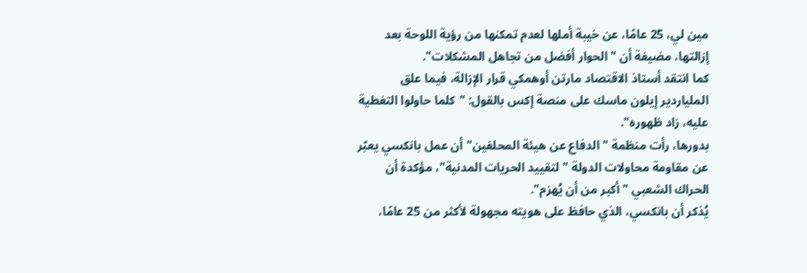مين لي، 25 عامًا، عن خيبة أملها لعدم تمكنها من رؤية اللوحة بعد إزالتها، مضيفة أن "الحوار أفضل من تجاهل المشكلات".
كما انتقد أستاذ الاقتصاد مارتن أوهمكي قرار الإزالة، فيما علق الملياردير إيلون ماسك على منصة إكس بالقول: "كلما حاولوا التغطية عليه، زاد ظهوره".
بدورها، رأت منظمة "الدفاع عن هيئة المحلفين" أن عمل بانكسي يعبّر عن مقاومة محاولات الدولة "لتقييد الحريات المدنية"، مؤكدة أن الحراك الشعبي "أكبر من أن يُهزم".
يُذكر أن بانكسي، الذي حافظ على هويته مجهولة لأكثر من 25 عامًا،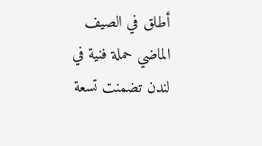أطلق في الصيف الماضي حملة فنية في لندن تضمنت تسعة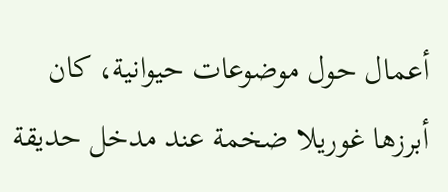أعمال حول موضوعات حيوانية، كان أبرزها غوريلا ضخمة عند مدخل حديقة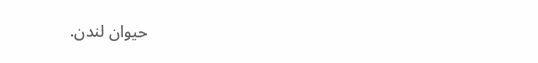حيوان لندن.